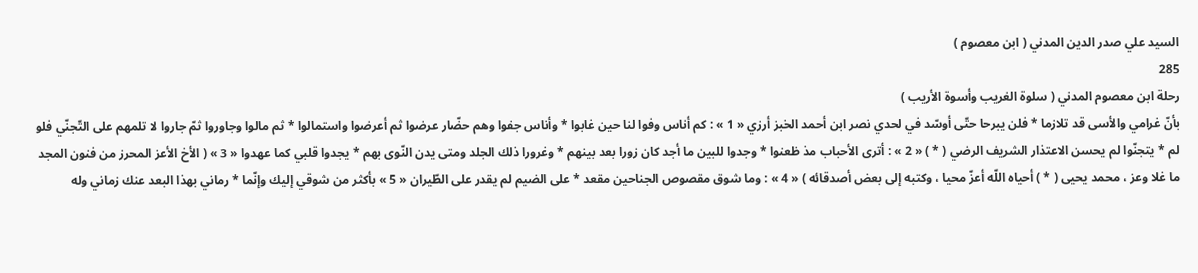السيد علي صدر الدين المدني ( ابن معصوم )
285
رحلة ابن معصوم المدني ( سلوة الغريب وأسوة الأريب )
بأنّ غرامي والأسى قد تلازما * فلن يبرحا حتّى أوسّد في لحدي نصر ابن أحمد الخبز أرزي « 1 » : كم أناس وفوا لنا حين غابوا * وأناس جفوا وهم حضّار عرضوا ثم أعرضوا واستمالوا * ثم مالوا وجاوروا ثمّ جاروا لا تلمهم على التّجنّي فلو لم * يتجنّوا لم يحسن الاعتذار الشريف الرضي ( * ) « 2 » : أترى الأحباب مذ ظعنوا * وجدوا للبين ما أجد كان زورا بعد بينهم * وغرورا ذلك الجلد ومتى يدن النّوى بهم * يجدوا قلبي كما عهدوا « 3 » ( الأخ الأعز المحرز من فنون المجد ما غلا وعز ، محمد يحيى ( * ) أحياه اللّه أعزّ محيا ، وكتبه إلى بعض أصدقائه ) « 4 » : وما شوق مقصوص الجناحين مقعد * على الضيم لم يقدر على الطّيران « 5 » بأكثر من شوقي إليك وإنّما * رماني بهذا البعد عنك زماني وله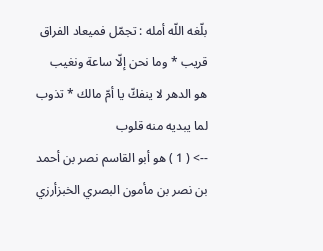بلّغه اللّه أمله : تجمّل فميعاد الفراق قريب * وما نحن إلّا ساعة ونغيب هو الدهر لا ينفكّ يا أمّ مالك * تذوب لما يبديه منه قلوب
--> ( 1 ) هو أبو القاسم نصر بن أحمد بن نصر بن مأمون البصري الخبزأرزي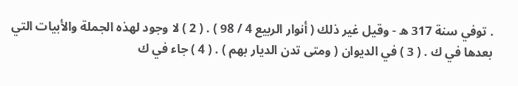. توفي سنة 317 ه - وقيل غير ذلك ( أنوار الربيع 4 / 98 ) . ( 2 ) لا وجود لهذه الجملة والأبيات التي بعدها في ك . ( 3 ) في الديوان ( ومتى تدن الديار بهم ) . ( 4 ) جاء في ك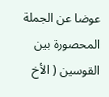عوضا عن الجملة المحصورة بين القوسين ( الأخ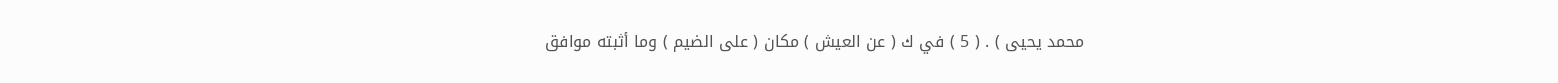محمد يحيى ) . ( 5 ) في ك ( عن العيش ) مكان ( على الضيم ) وما أثبته موافق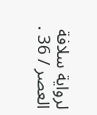لرواية سلافة العصر / 36 .